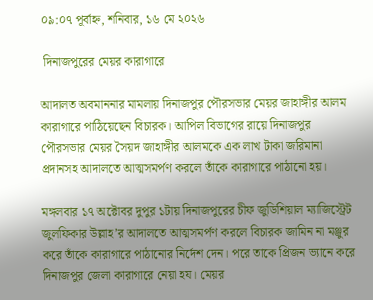০৯:০৭ পূর্বাহ্ন, শনিবার, ১৬ মে ২০২৬

 দিনাজপুরের মেয়র কারাগারে

আদালত অবমাননার মামলায় দিনাজপুর পৌরসভার মেয়র জাহাঙ্গীর আলম কারাগারে পাঠিয়েছেন বিচারক। আপিল বিভাগের রায়ে দিনাজপুর পৌরসভার মেয়র সৈয়দ জাহাঙ্গীর আলমকে এক লাখ টাকা জরিমানা প্রদানসহ আদালতে আত্মসমর্পণ করলে তাঁকে কারাগারে পাঠানো হয়।

মঙ্গলবার ১৭ অক্টোবর দুপুর ১টায় দিনাজপুরের চীফ জুডিশিয়াল ম্যাজিস্ট্রেট জুলফিকার উল্লাহ’র আদালতে আত্মসমর্পণ করলে বিচারক জামিন না মঞ্জুর করে তাঁকে কারাগারে পাঠানোর নির্দেশ দেন। পরে তাকে প্রিজন ভ্যানে করে দিনাজপুর জেলা কারাগারে নেয়া হয। মেয়র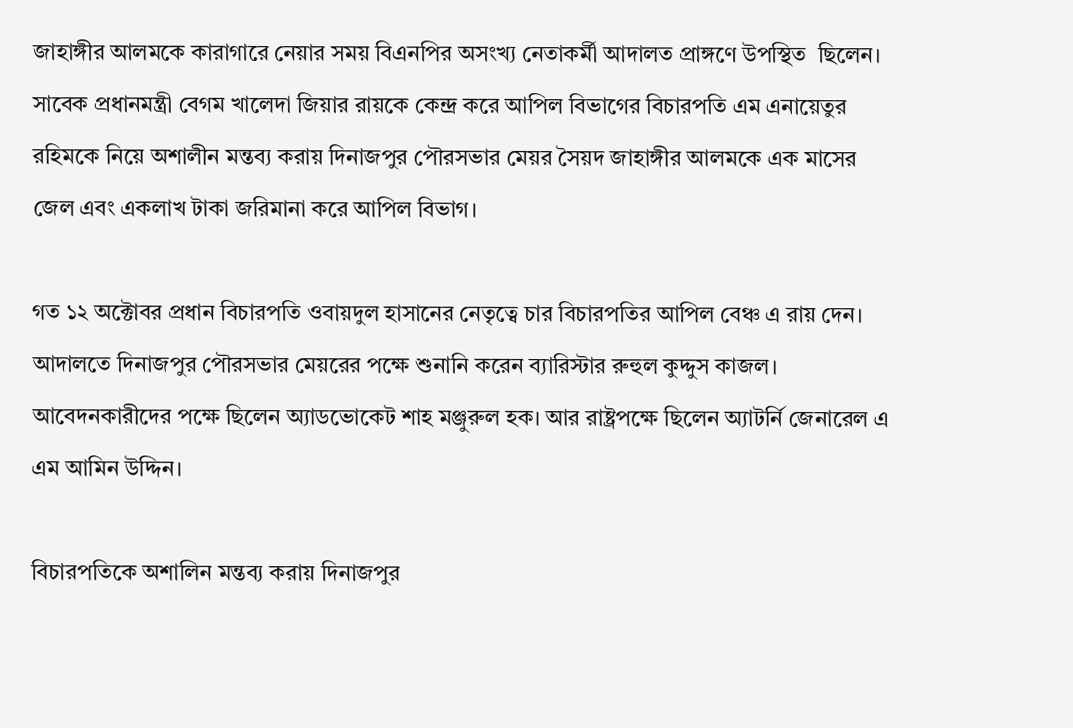জাহাঙ্গীর আলমকে কারাগারে নেয়ার সময় বিএনপির অসংখ্য নেতাকর্মী আদালত প্রাঙ্গণে উপস্থিত  ছিলেন। সাবেক প্রধানমন্ত্রী বেগম খালেদা জিয়ার রায়কে কেন্দ্র করে আপিল বিভাগের বিচারপতি এম এনায়েতুর রহিমকে নিয়ে অশালীন মন্তব্য করায় দিনাজপুর পৌরসভার মেয়র সৈয়দ জাহাঙ্গীর আলমকে এক মাসের জেল এবং একলাখ টাকা জরিমানা করে আপিল বিভাগ।

গত ১২ অক্টোবর প্রধান বিচারপতি ওবায়দুল হাসানের নেতৃত্বে চার বিচারপতির আপিল বেঞ্চ এ রায় দেন।
আদালতে দিনাজপুর পৌরসভার মেয়রের পক্ষে শুনানি করেন ব্যারিস্টার রুহুল কুদ্দুস কাজল। আবেদনকারীদের পক্ষে ছিলেন অ্যাডভোকেট শাহ মঞ্জুরুল হক। আর রাষ্ট্রপক্ষে ছিলেন অ্যাটর্নি জেনারেল এ এম আমিন উদ্দিন।

বিচারপতিকে অশালিন মন্তব্য করায় দিনাজপুর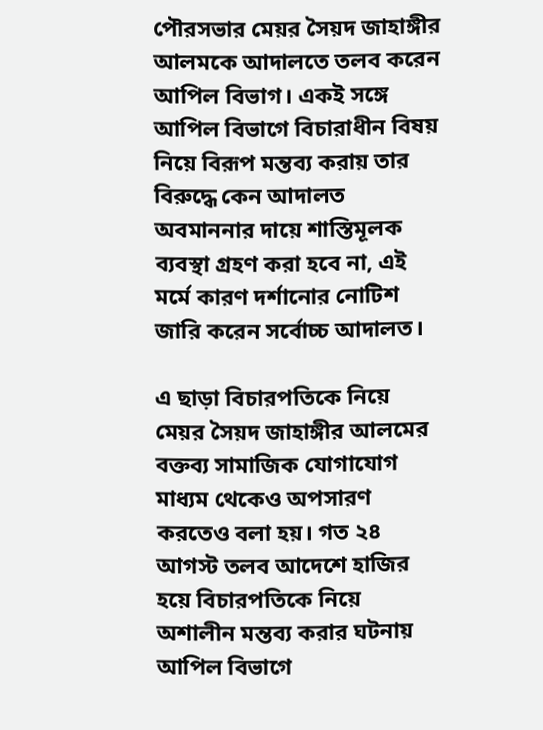পৌরসভার মেয়র সৈয়দ জাহাঙ্গীর আলমকে আদালতে তলব করেন আপিল বিভাগ। একই সঙ্গে আপিল বিভাগে বিচারাধীন বিষয় নিয়ে বিরূপ মন্তব্য করায় তার বিরুদ্ধে কেন আদালত অবমাননার দায়ে শাস্তিমূলক ব্যবস্থা গ্রহণ করা হবে না, এই মর্মে কারণ দর্শানোর নোটিশ জারি করেন সর্বোচ্চ আদালত।

এ ছাড়া বিচারপতিকে নিয়ে মেয়র সৈয়দ জাহাঙ্গীর আলমের বক্তব্য সামাজিক যোগাযোগ মাধ্যম থেকেও অপসারণ করতেও বলা হয়। গত ২৪ আগস্ট তলব আদেশে হাজির হয়ে বিচারপতিকে নিয়ে অশালীন মন্তব্য করার ঘটনায় আপিল বিভাগে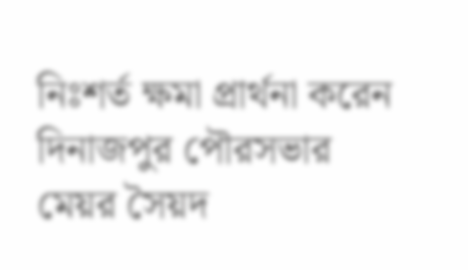নিঃশর্ত ক্ষমা প্রার্থনা করেন দিনাজপুর পৌরসভার মেয়র সৈয়দ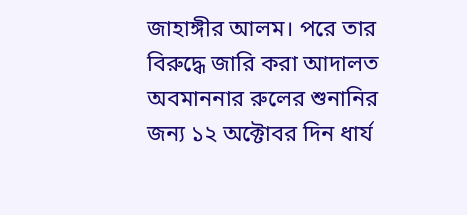জাহাঙ্গীর আলম। পরে তার বিরুদ্ধে জারি করা আদালত অবমাননার রুলের শুনানির জন্য ১২ অক্টোবর দিন ধার্য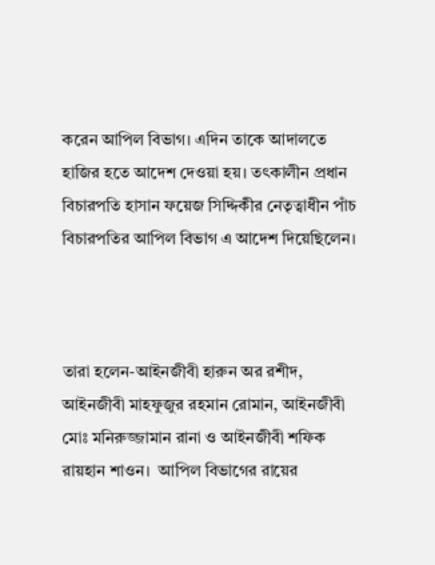করেন আপিল বিভাগ। এদিন তাকে আদালতে হাজির হতে আদেশ দেওয়া হয়। তৎকালীন প্রধান বিচারপতি হাসান ফয়েজ সিদ্দিকীর নেতৃত্বাধীন পাঁচ বিচারপতির আপিল বিভাগ এ আদেশ দিয়েছিলেন।



তারা হলেন-আইনজীবী হারুন অর রশীদ, আইনজীবী মাহফুজুর রহমান রোমান, আইনজীবী মোঃ মনিরুজ্জামান রানা ও আইনজীবী শফিক রায়হান শাওন।  আপিল বিভাগের রায়ের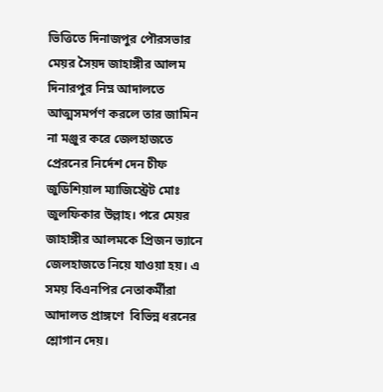ভিত্তিতে দিনাজপুর পৌরসভার মেয়র সৈয়দ জাহাঙ্গীর আলম দিনারপুর নিম্ন আদালতে আত্মসমর্পণ করলে তার জামিন না মঞ্জুর করে জেলহাজতে প্রেরনের নির্দেশ দেন চীফ জুডিশিয়াল ম্যাজিস্ট্রেট মোঃ জুলফিকার উল্লাহ। পরে মেয়র জাহাঙ্গীর আলমকে প্রিজন ভ্যানে জেলহাজতে নিয়ে যাওয়া হয়। এ সময় বিএনপির নেতাকর্মীরা আদালত প্রাঙ্গণে  বিভিন্ন ধরনের শ্লোগান দেয়।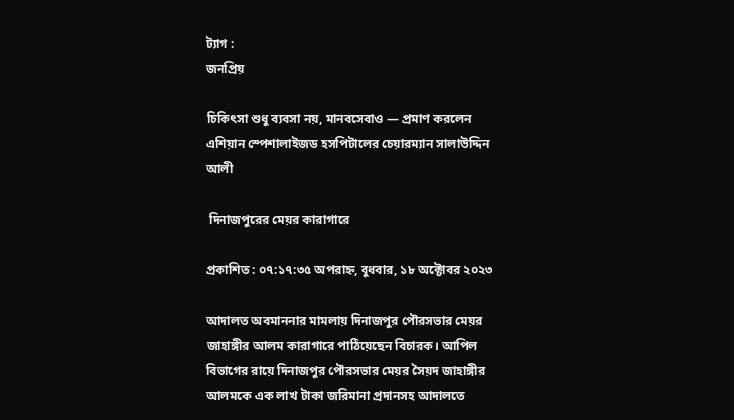ট্যাগ :
জনপ্রিয়

চিকিৎসা শুধু ব্যবসা নয়, মানবসেবাও — প্রমাণ করলেন এশিয়ান স্পেশালাইজড হসপিটালের চেয়ারম্যান সালাউদ্দিন আলী

 দিনাজপুরের মেয়র কারাগারে

প্রকাশিত : ০৭:১৭:৩৫ অপরাহ্ন, বুধবার, ১৮ অক্টোবর ২০২৩

আদালত অবমাননার মামলায় দিনাজপুর পৌরসভার মেয়র জাহাঙ্গীর আলম কারাগারে পাঠিয়েছেন বিচারক। আপিল বিভাগের রায়ে দিনাজপুর পৌরসভার মেয়র সৈয়দ জাহাঙ্গীর আলমকে এক লাখ টাকা জরিমানা প্রদানসহ আদালতে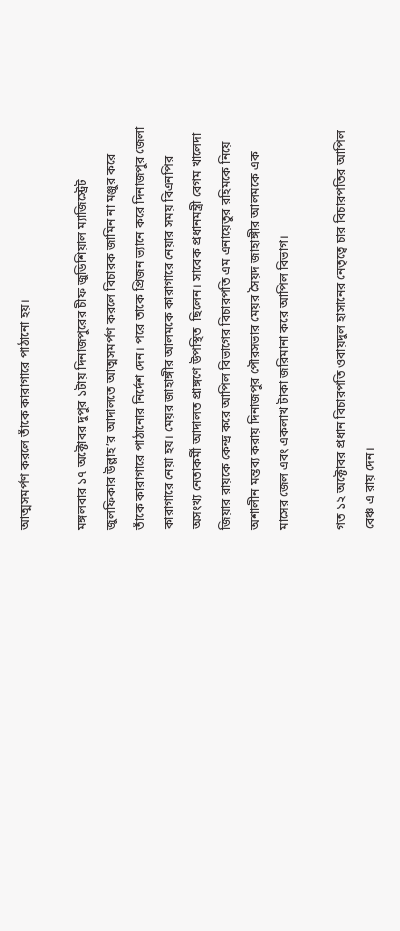আত্মসমর্পণ করলে তাঁকে কারাগারে পাঠানো হয়।

মঙ্গলবার ১৭ অক্টোবর দুপুর ১টায় দিনাজপুরের চীফ জুডিশিয়াল ম্যাজিস্ট্রেট জুলফিকার উল্লাহ’র আদালতে আত্মসমর্পণ করলে বিচারক জামিন না মঞ্জুর করে তাঁকে কারাগারে পাঠানোর নির্দেশ দেন। পরে তাকে প্রিজন ভ্যানে করে দিনাজপুর জেলা কারাগারে নেয়া হয। মেয়র জাহাঙ্গীর আলমকে কারাগারে নেয়ার সময় বিএনপির অসংখ্য নেতাকর্মী আদালত প্রাঙ্গণে উপস্থিত  ছিলেন। সাবেক প্রধানমন্ত্রী বেগম খালেদা জিয়ার রায়কে কেন্দ্র করে আপিল বিভাগের বিচারপতি এম এনায়েতুর রহিমকে নিয়ে অশালীন মন্তব্য করায় দিনাজপুর পৌরসভার মেয়র সৈয়দ জাহাঙ্গীর আলমকে এক মাসের জেল এবং একলাখ টাকা জরিমানা করে আপিল বিভাগ।

গত ১২ অক্টোবর প্রধান বিচারপতি ওবায়দুল হাসানের নেতৃত্বে চার বিচারপতির আপিল বেঞ্চ এ রায় দেন।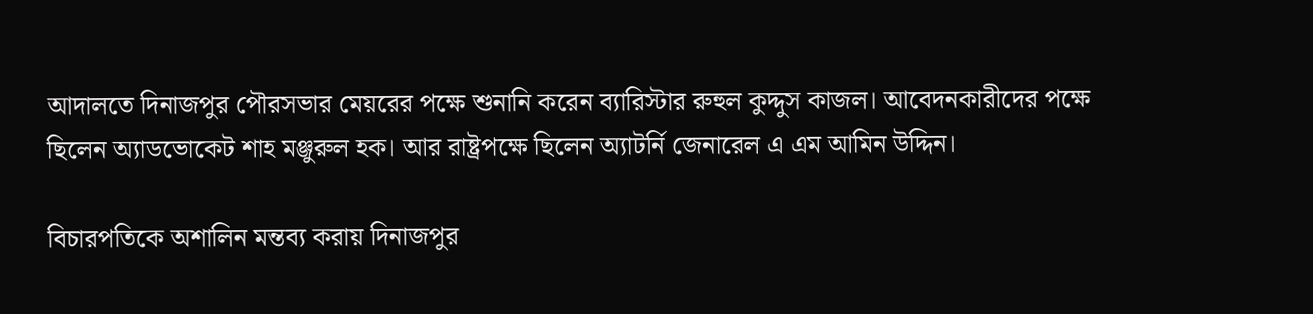আদালতে দিনাজপুর পৌরসভার মেয়রের পক্ষে শুনানি করেন ব্যারিস্টার রুহুল কুদ্দুস কাজল। আবেদনকারীদের পক্ষে ছিলেন অ্যাডভোকেট শাহ মঞ্জুরুল হক। আর রাষ্ট্রপক্ষে ছিলেন অ্যাটর্নি জেনারেল এ এম আমিন উদ্দিন।

বিচারপতিকে অশালিন মন্তব্য করায় দিনাজপুর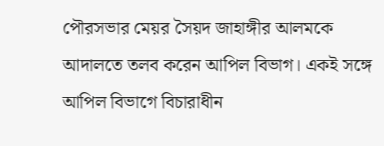পৌরসভার মেয়র সৈয়দ জাহাঙ্গীর আলমকে আদালতে তলব করেন আপিল বিভাগ। একই সঙ্গে আপিল বিভাগে বিচারাধীন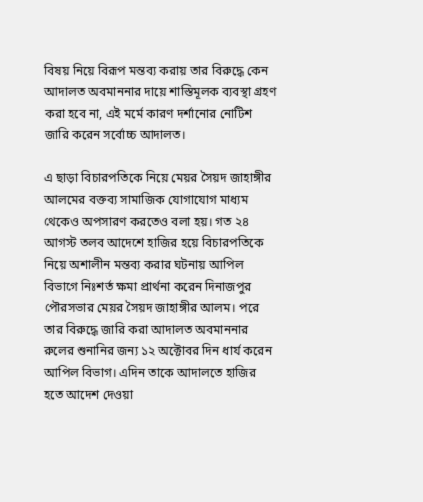বিষয় নিয়ে বিরূপ মন্তব্য করায় তার বিরুদ্ধে কেন আদালত অবমাননার দায়ে শাস্তিমূলক ব্যবস্থা গ্রহণ করা হবে না, এই মর্মে কারণ দর্শানোর নোটিশ জারি করেন সর্বোচ্চ আদালত।

এ ছাড়া বিচারপতিকে নিয়ে মেয়র সৈয়দ জাহাঙ্গীর আলমের বক্তব্য সামাজিক যোগাযোগ মাধ্যম থেকেও অপসারণ করতেও বলা হয়। গত ২৪ আগস্ট তলব আদেশে হাজির হয়ে বিচারপতিকে নিয়ে অশালীন মন্তব্য করার ঘটনায় আপিল বিভাগে নিঃশর্ত ক্ষমা প্রার্থনা করেন দিনাজপুর পৌরসভার মেয়র সৈয়দ জাহাঙ্গীর আলম। পরে তার বিরুদ্ধে জারি করা আদালত অবমাননার রুলের শুনানির জন্য ১২ অক্টোবর দিন ধার্য করেন আপিল বিভাগ। এদিন তাকে আদালতে হাজির হতে আদেশ দেওয়া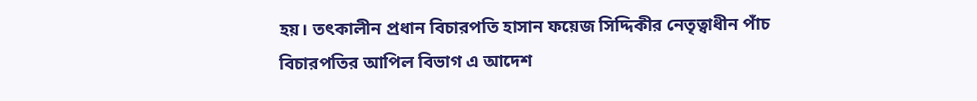হয়। তৎকালীন প্রধান বিচারপতি হাসান ফয়েজ সিদ্দিকীর নেতৃত্বাধীন পাঁচ বিচারপতির আপিল বিভাগ এ আদেশ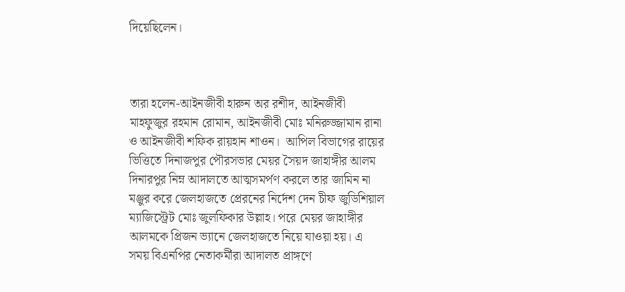দিয়েছিলেন।



তারা হলেন-আইনজীবী হারুন অর রশীদ, আইনজীবী মাহফুজুর রহমান রোমান, আইনজীবী মোঃ মনিরুজ্জামান রানা ও আইনজীবী শফিক রায়হান শাওন।  আপিল বিভাগের রায়ের ভিত্তিতে দিনাজপুর পৌরসভার মেয়র সৈয়দ জাহাঙ্গীর আলম দিনারপুর নিম্ন আদালতে আত্মসমর্পণ করলে তার জামিন না মঞ্জুর করে জেলহাজতে প্রেরনের নির্দেশ দেন চীফ জুডিশিয়াল ম্যাজিস্ট্রেট মোঃ জুলফিকার উল্লাহ। পরে মেয়র জাহাঙ্গীর আলমকে প্রিজন ভ্যানে জেলহাজতে নিয়ে যাওয়া হয়। এ সময় বিএনপির নেতাকর্মীরা আদালত প্রাঙ্গণে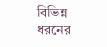বিভিন্ন ধরনের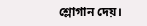শ্লোগান দেয়।